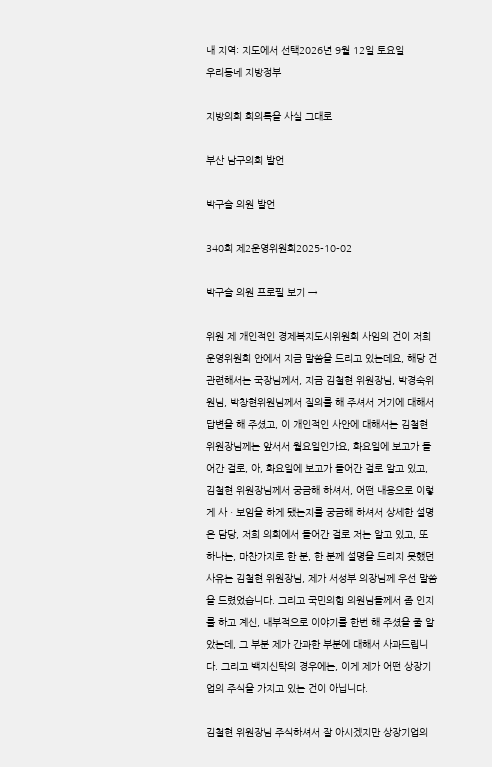내 지역: 지도에서 선택2026년 9월 12일 토요일
우리동네 지방정부

지방의회 회의록을 사실 그대로

부산 남구의회 발언

박구슬 의원 발언

340회 제2운영위원회2025-10-02

박구슬 의원 프로필 보기 →

위원 제 개인적인 경제복지도시위원회 사임의 건이 저희 운영위원회 안에서 지금 말씀을 드리고 있는데요, 해당 건 관련해서는 국장님께서, 지금 김철현 위원장님, 박경숙위원님, 박창현위원님께서 질의를 해 주셔서 거기에 대해서 답변을 해 주셨고, 이 개인적인 사안에 대해서는 김철현 위원장님께는 앞서서 월요일인가요, 화요일에 보고가 들어간 걸로, 아, 화요일에 보고가 들어간 걸로 알고 있고, 김철현 위원장님께서 궁금해 하셔서, 어떤 내용으로 이렇게 사ㆍ보임을 하게 됐는지를 궁금해 하셔서 상세한 설명은 담당, 저희 의회에서 들어간 걸로 저는 알고 있고, 또 하나는, 마찬가지로 한 분, 한 분께 설명을 드리지 못했던 사유는 김철현 위원장님, 제가 서성부 의장님께 우선 말씀을 드렸었습니다. 그리고 국민의힘 의원님들께서 좀 인지를 하고 계신, 내부적으로 이야기를 한번 해 주셨을 줄 알았는데, 그 부분 제가 간과한 부분에 대해서 사과드립니다. 그리고 백지신탁의 경우에는, 이게 제가 어떤 상장기업의 주식을 가지고 있는 건이 아닙니다.

김철현 위원장님 주식하셔서 잘 아시겠지만 상장기업의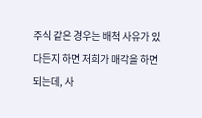주식 같은 경우는 배척 사유가 있다든지 하면 저희가 매각을 하면 되는데, 사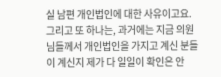실 남편 개인법인에 대한 사유이고요. 그리고 또 하나는, 과거에는 지금 의원님들께서 개인법인을 가지고 계신 분들이 계신지 제가 다 일일이 확인은 안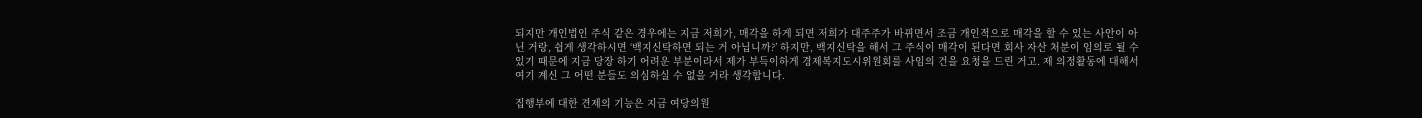되지만 개인법인 주식 같은 경우에는 지금 저희가, 매각을 하게 되면 저희가 대주주가 바뀌면서 조금 개인적으로 매각을 할 수 있는 사안이 아닌 거랑, 쉽게 생각하시면 ‘백지신탁하면 되는 거 아닙니까?’ 하지만, 백지신탁을 해서 그 주식이 매각이 된다면 회사 자산 처분이 임의로 될 수 있기 때문에 지금 당장 하기 어려운 부분이라서 제가 부득이하게 경제복지도시위원회를 사임의 건을 요청을 드린 거고. 제 의정활동에 대해서 여기 계신 그 어떤 분들도 의심하실 수 없을 거라 생각합니다.

집행부에 대한 견제의 기능은 지금 여당의원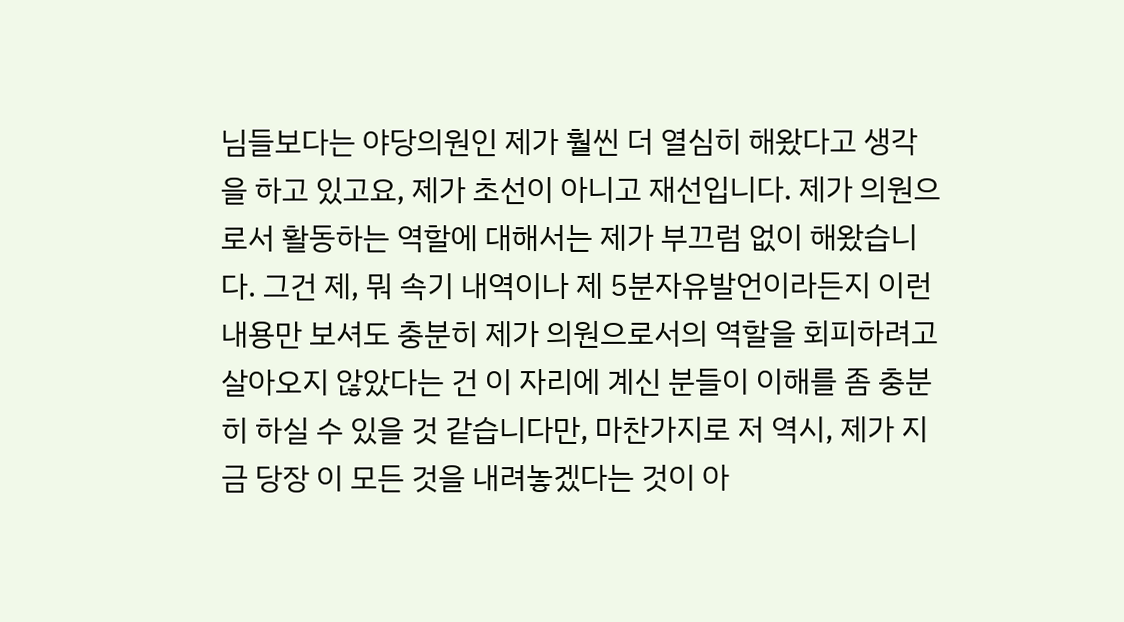님들보다는 야당의원인 제가 훨씬 더 열심히 해왔다고 생각을 하고 있고요, 제가 초선이 아니고 재선입니다. 제가 의원으로서 활동하는 역할에 대해서는 제가 부끄럼 없이 해왔습니다. 그건 제, 뭐 속기 내역이나 제 5분자유발언이라든지 이런 내용만 보셔도 충분히 제가 의원으로서의 역할을 회피하려고 살아오지 않았다는 건 이 자리에 계신 분들이 이해를 좀 충분히 하실 수 있을 것 같습니다만, 마찬가지로 저 역시, 제가 지금 당장 이 모든 것을 내려놓겠다는 것이 아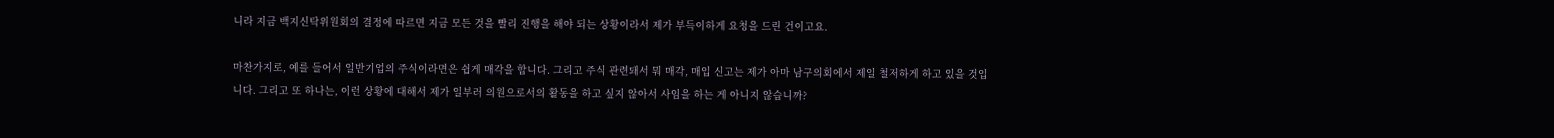니라 지금 백지신탁위원회의 결정에 따르면 지금 모든 것을 빨리 진행을 해야 되는 상황이라서 제가 부득이하게 요청을 드린 건이고요.

마찬가지로, 예를 들어서 일반기업의 주식이라면은 쉽게 매각을 합니다. 그리고 주식 관련돼서 뭐 매각, 매입 신고는 제가 아마 남구의회에서 제일 철저하게 하고 있을 것입니다. 그리고 또 하나는, 이런 상황에 대해서 제가 일부러 의원으로서의 활동을 하고 싶지 않아서 사임을 하는 게 아니지 않습니까?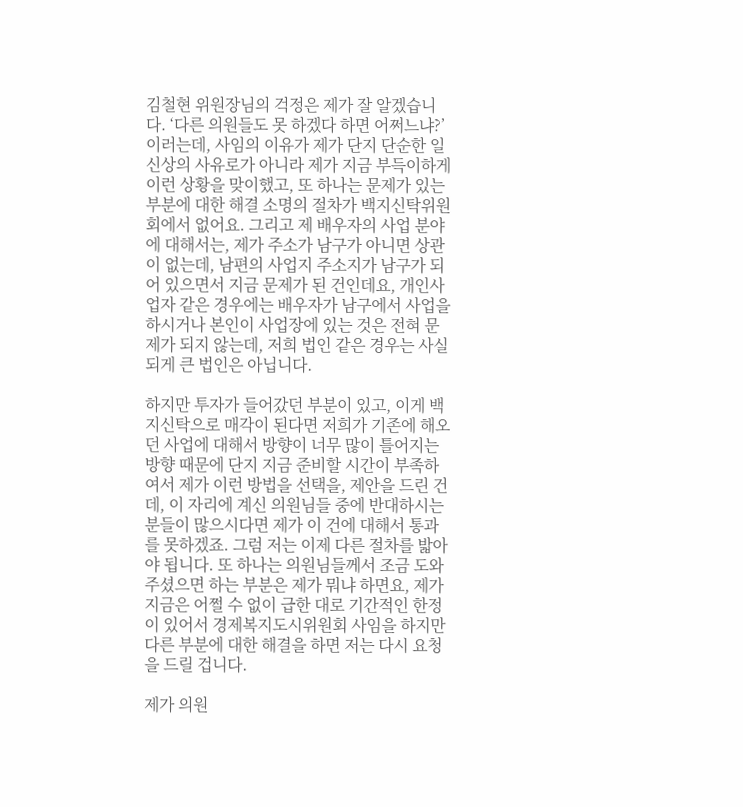김철현 위원장님의 걱정은 제가 잘 알겠습니다. ‘다른 의원들도 못 하겠다 하면 어쩌느냐?’ 이러는데, 사임의 이유가 제가 단지 단순한 일신상의 사유로가 아니라 제가 지금 부득이하게 이런 상황을 맞이했고, 또 하나는 문제가 있는 부분에 대한 해결 소명의 절차가 백지신탁위원회에서 없어요. 그리고 제 배우자의 사업 분야에 대해서는, 제가 주소가 남구가 아니면 상관이 없는데, 남편의 사업지 주소지가 남구가 되어 있으면서 지금 문제가 된 건인데요, 개인사업자 같은 경우에는 배우자가 남구에서 사업을 하시거나 본인이 사업장에 있는 것은 전혀 문제가 되지 않는데, 저희 법인 같은 경우는 사실 되게 큰 법인은 아닙니다.

하지만 투자가 들어갔던 부분이 있고, 이게 백지신탁으로 매각이 된다면 저희가 기존에 해오던 사업에 대해서 방향이 너무 많이 틀어지는 방향 때문에 단지 지금 준비할 시간이 부족하여서 제가 이런 방법을 선택을, 제안을 드린 건데, 이 자리에 계신 의원님들 중에 반대하시는 분들이 많으시다면 제가 이 건에 대해서 통과를 못하겠죠. 그럼 저는 이제 다른 절차를 밟아야 됩니다. 또 하나는 의원님들께서 조금 도와주셨으면 하는 부분은 제가 뭐냐 하면요, 제가 지금은 어쩔 수 없이 급한 대로 기간적인 한정이 있어서 경제복지도시위원회 사임을 하지만 다른 부분에 대한 해결을 하면 저는 다시 요청을 드릴 겁니다.

제가 의원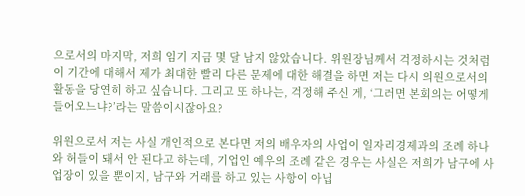으로서의 마지막, 저희 임기 지금 몇 달 남지 않았습니다. 위원장님께서 걱정하시는 것처럼 이 기간에 대해서 제가 최대한 빨리 다른 문제에 대한 해결을 하면 저는 다시 의원으로서의 활동을 당연히 하고 싶습니다. 그리고 또 하나는, 걱정해 주신 게, ‘그러면 본회의는 어떻게 들어오느냐?’라는 말씀이시잖아요?

위원으로서 저는 사실 개인적으로 본다면 저의 배우자의 사업이 일자리경제과의 조례 하나와 허들이 돼서 안 된다고 하는데, 기업인 예우의 조례 같은 경우는 사실은 저희가 남구에 사업장이 있을 뿐이지, 남구와 거래를 하고 있는 사항이 아닙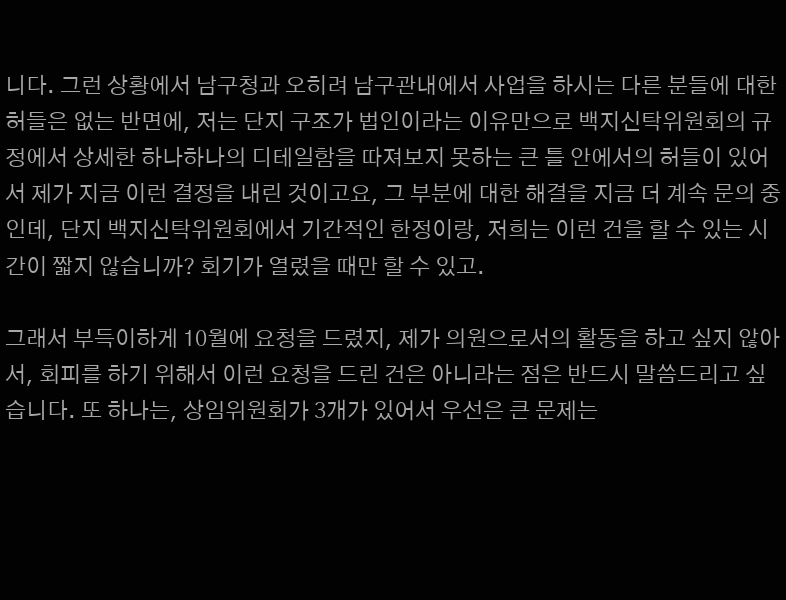니다. 그런 상황에서 남구청과 오히려 남구관내에서 사업을 하시는 다른 분들에 대한 허들은 없는 반면에, 저는 단지 구조가 법인이라는 이유만으로 백지신탁위원회의 규정에서 상세한 하나하나의 디테일함을 따져보지 못하는 큰 틀 안에서의 허들이 있어서 제가 지금 이런 결정을 내린 것이고요, 그 부분에 대한 해결을 지금 더 계속 문의 중인데, 단지 백지신탁위원회에서 기간적인 한정이랑, 저희는 이런 건을 할 수 있는 시간이 짧지 않습니까? 회기가 열렸을 때만 할 수 있고.

그래서 부득이하게 10월에 요청을 드렸지, 제가 의원으로서의 활동을 하고 싶지 않아서, 회피를 하기 위해서 이런 요청을 드린 건은 아니라는 점은 반드시 말씀드리고 싶습니다. 또 하나는, 상임위원회가 3개가 있어서 우선은 큰 문제는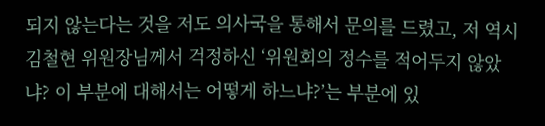되지 않는다는 것을 저도 의사국을 통해서 문의를 드렸고, 저 역시 김철현 위원장님께서 걱정하신 ‘위원회의 정수를 적어두지 않았냐? 이 부분에 대해서는 어떻게 하느냐?’는 부분에 있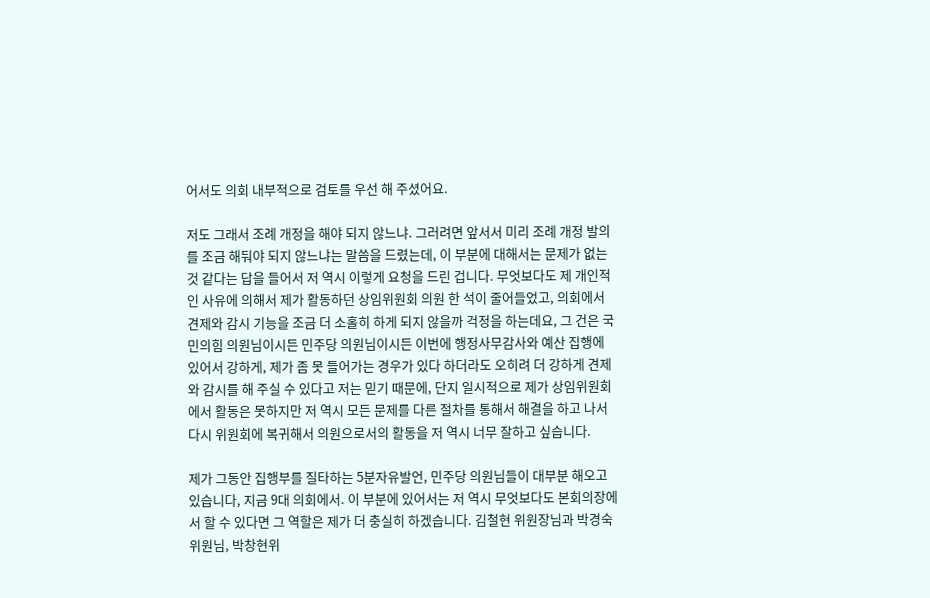어서도 의회 내부적으로 검토를 우선 해 주셨어요.

저도 그래서 조례 개정을 해야 되지 않느냐. 그러려면 앞서서 미리 조례 개정 발의를 조금 해둬야 되지 않느냐는 말씀을 드렸는데, 이 부분에 대해서는 문제가 없는 것 같다는 답을 들어서 저 역시 이렇게 요청을 드린 겁니다. 무엇보다도 제 개인적인 사유에 의해서 제가 활동하던 상임위원회 의원 한 석이 줄어들었고, 의회에서 견제와 감시 기능을 조금 더 소홀히 하게 되지 않을까 걱정을 하는데요, 그 건은 국민의힘 의원님이시든 민주당 의원님이시든 이번에 행정사무감사와 예산 집행에 있어서 강하게, 제가 좀 못 들어가는 경우가 있다 하더라도 오히려 더 강하게 견제와 감시를 해 주실 수 있다고 저는 믿기 때문에, 단지 일시적으로 제가 상임위원회에서 활동은 못하지만 저 역시 모든 문제를 다른 절차를 통해서 해결을 하고 나서 다시 위원회에 복귀해서 의원으로서의 활동을 저 역시 너무 잘하고 싶습니다.

제가 그동안 집행부를 질타하는 5분자유발언, 민주당 의원님들이 대부분 해오고 있습니다, 지금 9대 의회에서. 이 부분에 있어서는 저 역시 무엇보다도 본회의장에서 할 수 있다면 그 역할은 제가 더 충실히 하겠습니다. 김철현 위원장님과 박경숙위원님, 박창현위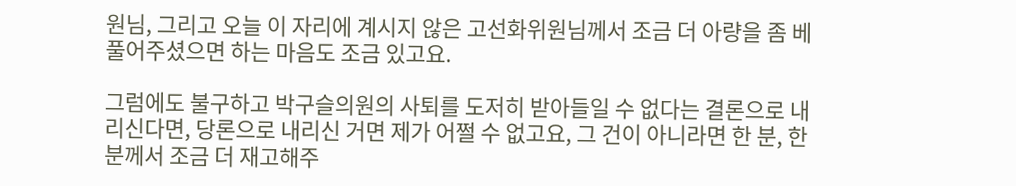원님, 그리고 오늘 이 자리에 계시지 않은 고선화위원님께서 조금 더 아량을 좀 베풀어주셨으면 하는 마음도 조금 있고요.

그럼에도 불구하고 박구슬의원의 사퇴를 도저히 받아들일 수 없다는 결론으로 내리신다면, 당론으로 내리신 거면 제가 어쩔 수 없고요, 그 건이 아니라면 한 분, 한 분께서 조금 더 재고해주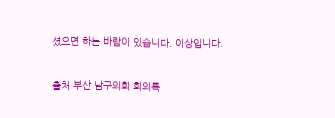셨으면 하는 바람이 있습니다. 이상입니다.

출처 부산 남구의회 회의록